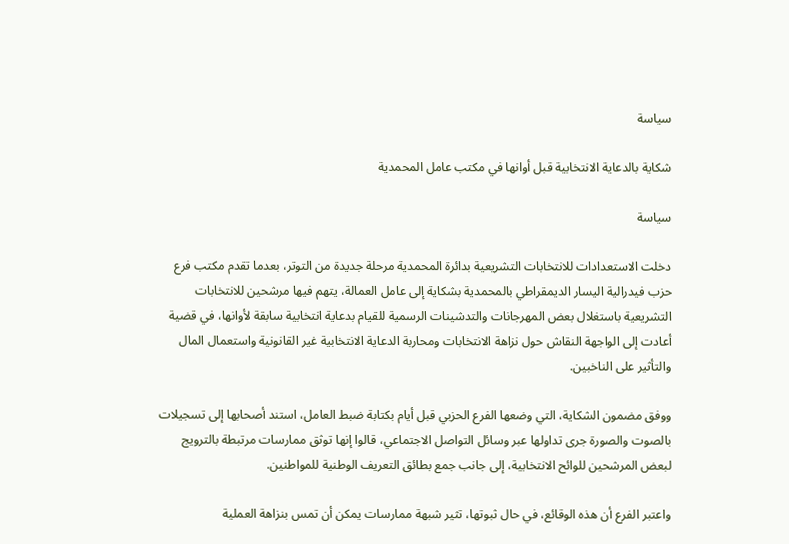سياسة

شكاية بالدعاية الانتخابية قبل أوانها في مكتب عامل المحمدية

سياسة

دخلت الاستعدادات للانتخابات التشريعية بدائرة المحمدية مرحلة جديدة من التوتر، بعدما تقدم مكتب فرع حزب فيدرالية اليسار الديمقراطي بالمحمدية بشكاية إلى عامل العمالة، يتهم فيها مرشحين للانتخابات التشريعية باستغلال بعض المهرجانات والتدشينات الرسمية للقيام بدعاية انتخابية سابقة لأوانها، في قضية أعادت إلى الواجهة النقاش حول نزاهة الانتخابات ومحاربة الدعاية الانتخابية غير القانونية واستعمال المال والتأثير على الناخبين.

ووفق مضمون الشكاية، التي وضعها الفرع الحزبي قبل أيام بكتابة ضبط العامل، استند أصحابها إلى تسجيلات بالصوت والصورة جرى تداولها عبر وسائل التواصل الاجتماعي، قالوا إنها توثق ممارسات مرتبطة بالترويج لبعض المرشحين للوائح الانتخابية، إلى جانب جمع بطائق التعريف الوطنية للمواطنين.

واعتبر الفرع أن هذه الوقائع، في حال ثبوتها، تثير شبهة ممارسات يمكن أن تمس بنزاهة العملية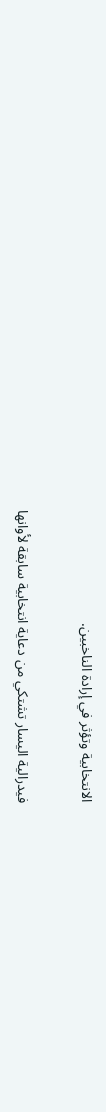الانتخابية وتؤثر في إرادة الناخبين.

فيدرالية اليسار تشتكي من دعاية انتخابية سابقة لأوانها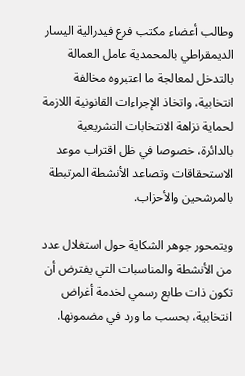وطالب أعضاء مكتب فرع فيدرالية اليسار الديمقراطي بالمحمدية عامل العمالة بالتدخل لمعالجة ما اعتبروه مخالفة انتخابية، واتخاذ الإجراءات القانونية اللازمة لحماية نزاهة الانتخابات التشريعية بالدائرة، خصوصا في ظل اقتراب موعد الاستحقاقات وتصاعد الأنشطة المرتبطة بالمرشحين والأحزاب.

ويتمحور جوهر الشكاية حول استغلال عدد من الأنشطة والمناسبات التي يفترض أن تكون ذات طابع رسمي لخدمة أغراض انتخابية، بحسب ما ورد في مضمونها.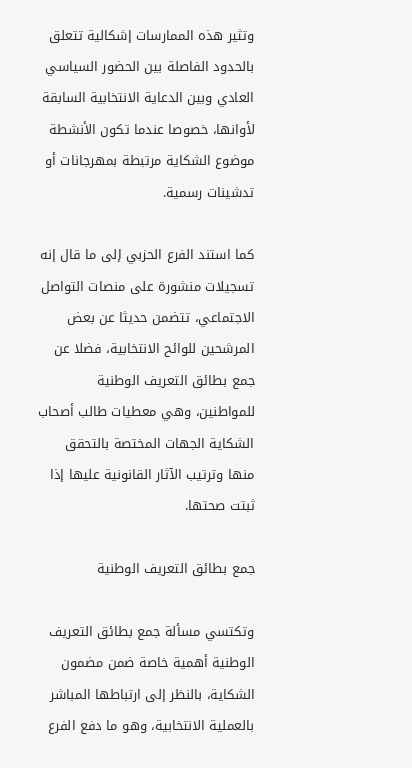وتثير هذه الممارسات إشكالية تتعلق بالحدود الفاصلة بين الحضور السياسي العادي وبين الدعاية الانتخابية السابقة لأوانها، خصوصا عندما تكون الأنشطة موضوع الشكاية مرتبطة بمهرجانات أو تدشينات رسمية.

كما استند الفرع الحزبي إلى ما قال إنه تسجيلات منشورة على منصات التواصل الاجتماعي، تتضمن حديثا عن بعض المرشحين للوائح الانتخابية، فضلا عن جمع بطائق التعريف الوطنية للمواطنين، وهي معطيات طالب أصحاب الشكاية الجهات المختصة بالتحقق منها وترتيب الآثار القانونية عليها إذا ثبتت صحتها.

جمع بطائق التعريف الوطنية

وتكتسي مسألة جمع بطائق التعريف الوطنية أهمية خاصة ضمن مضمون الشكاية، بالنظر إلى ارتباطها المباشر بالعملية الانتخابية، وهو ما دفع الفرع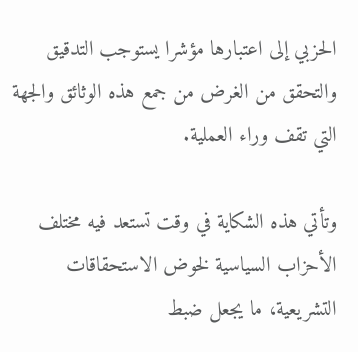الحزبي إلى اعتبارها مؤشرا يستوجب التدقيق والتحقق من الغرض من جمع هذه الوثائق والجهة التي تقف وراء العملية.

وتأتي هذه الشكاية في وقت تستعد فيه مختلف الأحزاب السياسية لخوض الاستحقاقات التشريعية، ما يجعل ضبط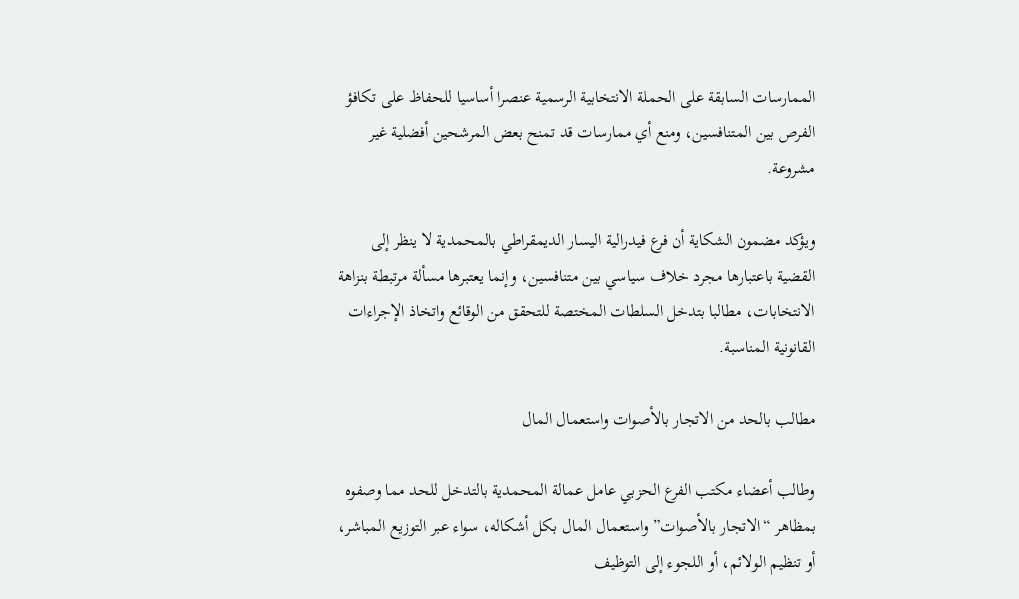الممارسات السابقة على الحملة الانتخابية الرسمية عنصرا أساسيا للحفاظ على تكافؤ الفرص بين المتنافسين، ومنع أي ممارسات قد تمنح بعض المرشحين أفضلية غير مشروعة.

ويؤكد مضمون الشكاية أن فرع فيدرالية اليسار الديمقراطي بالمحمدية لا ينظر إلى القضية باعتبارها مجرد خلاف سياسي بين متنافسين، وإنما يعتبرها مسألة مرتبطة بنزاهة الانتخابات، مطالبا بتدخل السلطات المختصة للتحقق من الوقائع واتخاذ الإجراءات القانونية المناسبة.

مطالب بالحد من الاتجار بالأصوات واستعمال المال

وطالب أعضاء مكتب الفرع الحزبي عامل عمالة المحمدية بالتدخل للحد مما وصفوه بمظاهر “الاتجار بالأصوات” واستعمال المال بكل أشكاله، سواء عبر التوزيع المباشر، أو تنظيم الولائم، أو اللجوء إلى التوظيف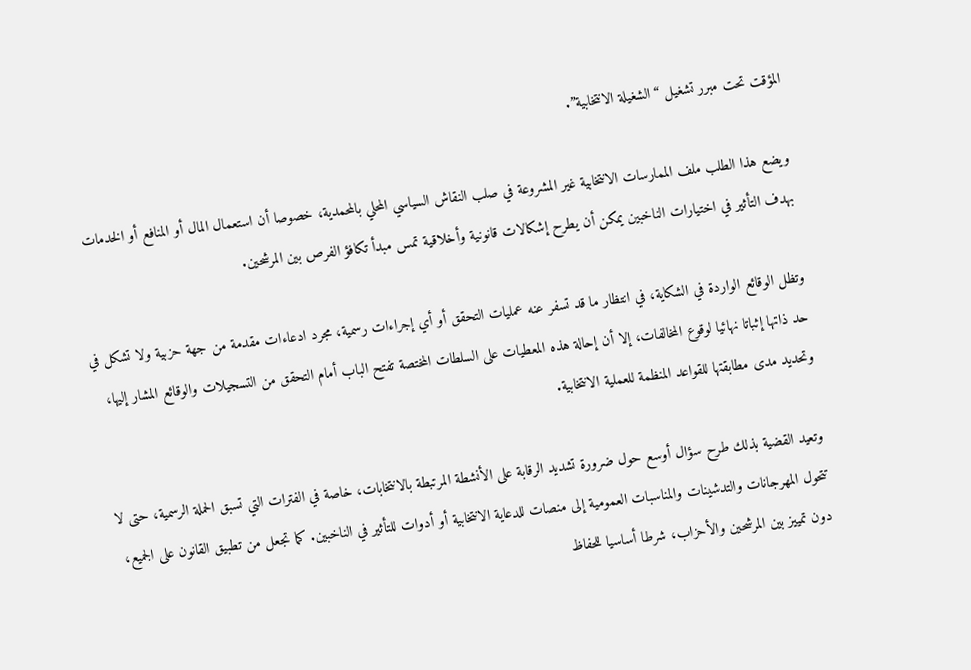المؤقت تحت مبرر تشغيل “الشغيلة الانتخابية”.

ويضع هذا الطلب ملف الممارسات الانتخابية غير المشروعة في صلب النقاش السياسي المحلي بالمحمدية، خصوصا أن استعمال المال أو المنافع أو الخدمات بهدف التأثير في اختيارات الناخبين يمكن أن يطرح إشكالات قانونية وأخلاقية تمس مبدأ تكافؤ الفرص بين المرشحين.

وتظل الوقائع الواردة في الشكاية، في انتظار ما قد تسفر عنه عمليات التحقق أو أي إجراءات رسمية، مجرد ادعاءات مقدمة من جهة حزبية ولا تشكل في حد ذاتها إثباتا نهائيا لوقوع المخالفات، إلا أن إحالة هذه المعطيات على السلطات المختصة تفتح الباب أمام التحقق من التسجيلات والوقائع المشار إليها، وتحديد مدى مطابقتها للقواعد المنظمة للعملية الانتخابية.

وتعيد القضية بذلك طرح سؤال أوسع حول ضرورة تشديد الرقابة على الأنشطة المرتبطة بالانتخابات، خاصة في الفترات التي تسبق الحملة الرسمية، حتى لا تتحول المهرجانات والتدشينات والمناسبات العمومية إلى منصات للدعاية الانتخابية أو أدوات للتأثير في الناخبين. كما تجعل من تطبيق القانون على الجميع، دون تمييز بين المرشحين والأحزاب، شرطا أساسيا للحفاظ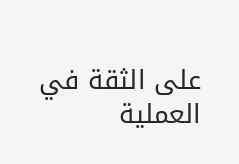على الثقة في العملية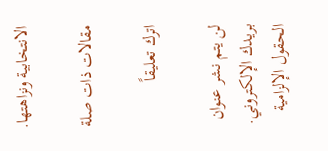الانتخابية ونزاهتها.

مقالات ذات صلة

اترك تعليقاً

لن يتم نشر عنوان بريدك الإلكتروني. الحقول الإلزامية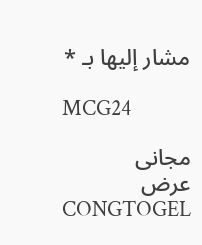مشار إليها بـ *

MCG24

مجانى
عرض
CONGTOGEL